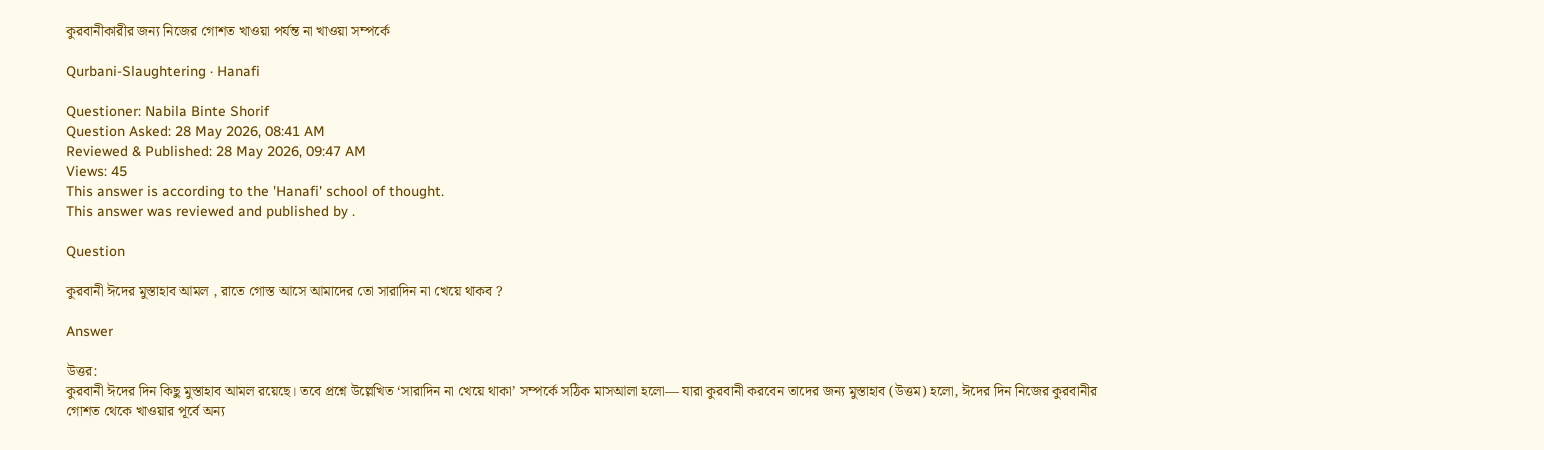কুরবানীকারীর জন্য নিজের গোশত খাওয়া পর্যন্ত না খাওয়া সম্পর্কে

Qurbani-Slaughtering · Hanafi

Questioner: Nabila Binte Shorif
Question Asked: 28 May 2026, 08:41 AM
Reviewed & Published: 28 May 2026, 09:47 AM
Views: 45
This answer is according to the 'Hanafi' school of thought.
This answer was reviewed and published by .

Question

কুরবানী ঈদের মুস্তাহাব আমল , রাতে গোস্ত আসে আমাদের তো সারাদিন না খেয়ে থাকব ?

Answer

উত্তর:
কুরবানী ঈদের দিন কিছু মুস্তাহাব আমল রয়েছে। তবে প্রশ্নে উল্লেখিত ‘সারাদিন না খেয়ে থাকা’ সম্পর্কে সঠিক মাসআলা হলো— যারা কুরবানী করবেন তাদের জন্য মুস্তাহাব (উত্তম) হলো, ঈদের দিন নিজের কুরবানীর গোশত থেকে খাওয়ার পূর্বে অন্য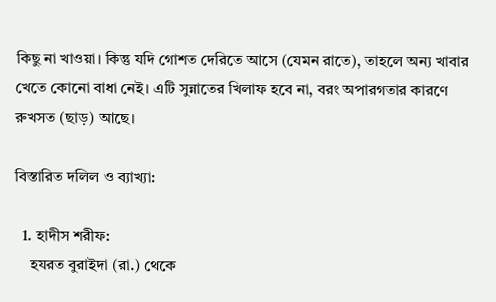কিছু না খাওয়া। কিন্তু যদি গোশত দেরিতে আসে (যেমন রাতে), তাহলে অন্য খাবার খেতে কোনো বাধা নেই। এটি সুন্নাতের খিলাফ হবে না, বরং অপারগতার কারণে রুখসত (ছাড়) আছে।

বিস্তারিত দলিল ও ব্যাখ্যা:

  1. হাদীস শরীফ:
    হযরত বুরাইদা (রা.) থেকে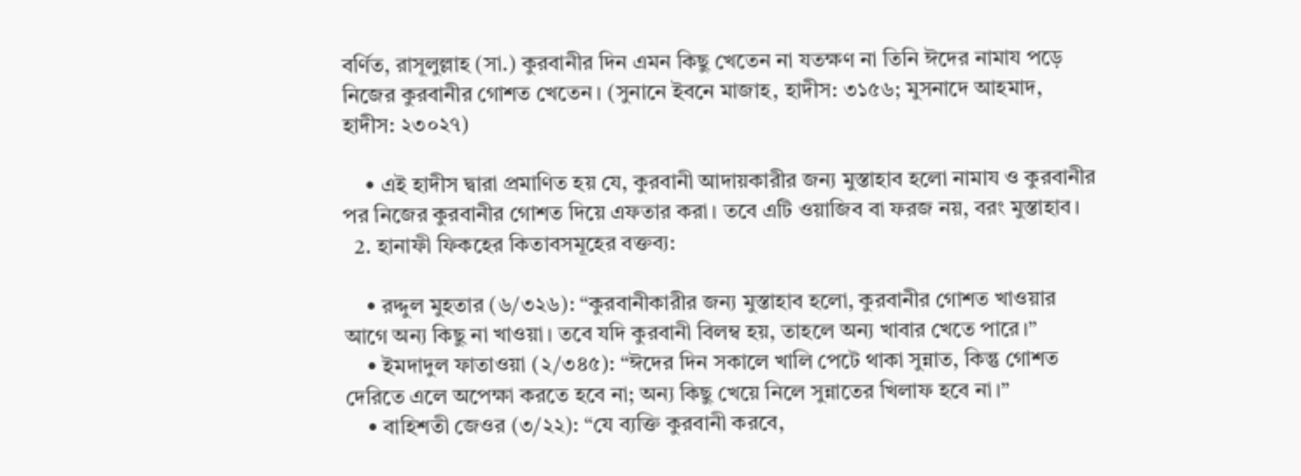বর্ণিত, রাসূলুল্লাহ (সা.) কুরবানীর দিন এমন কিছু খেতেন না যতক্ষণ না তিনি ঈদের নামায পড়ে নিজের কুরবানীর গোশত খেতেন। (সুনানে ইবনে মাজাহ, হাদীস: ৩১৫৬; মুসনাদে আহমাদ, হাদীস: ২৩০২৭)

    • এই হাদীস দ্বারা প্রমাণিত হয় যে, কুরবানী আদায়কারীর জন্য মুস্তাহাব হলো নামায ও কুরবানীর পর নিজের কুরবানীর গোশত দিয়ে এফতার করা। তবে এটি ওয়াজিব বা ফরজ নয়, বরং মুস্তাহাব।
  2. হানাফী ফিকহের কিতাবসমূহের বক্তব্য:

    • রদ্দুল মুহতার (৬/৩২৬): “কুরবানীকারীর জন্য মুস্তাহাব হলো, কুরবানীর গোশত খাওয়ার আগে অন্য কিছু না খাওয়া। তবে যদি কুরবানী বিলম্ব হয়, তাহলে অন্য খাবার খেতে পারে।”
    • ইমদাদুল ফাতাওয়া (২/৩৪৫): “ঈদের দিন সকালে খালি পেটে থাকা সুন্নাত, কিন্তু গোশত দেরিতে এলে অপেক্ষা করতে হবে না; অন্য কিছু খেয়ে নিলে সুন্নাতের খিলাফ হবে না।”
    • বাহিশতী জেওর (৩/২২): “যে ব্যক্তি কুরবানী করবে,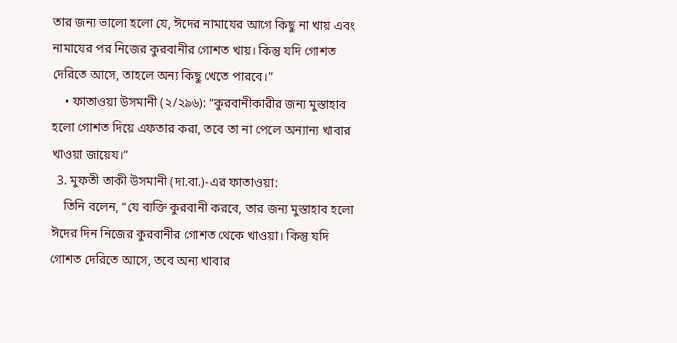তার জন্য ভালো হলো যে, ঈদের নামাযের আগে কিছু না খায় এবং নামাযের পর নিজের কুরবানীর গোশত খায়। কিন্তু যদি গোশত দেরিতে আসে, তাহলে অন্য কিছু খেতে পারবে।”
    • ফাতাওয়া উসমানী (২/২৯৬): “কুরবানীকারীর জন্য মুস্তাহাব হলো গোশত দিয়ে এফতার করা, তবে তা না পেলে অন্যান্য খাবার খাওয়া জায়েয।”
  3. মুফতী তাকী উসমানী (দা.বা.)-এর ফাতাওয়া:
    তিনি বলেন, “যে ব্যক্তি কুরবানী করবে, তার জন্য মুস্তাহাব হলো ঈদের দিন নিজের কুরবানীর গোশত থেকে খাওয়া। কিন্তু যদি গোশত দেরিতে আসে, তবে অন্য খাবার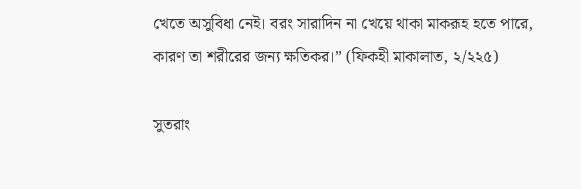খেতে অসুবিধা নেই। বরং সারাদিন না খেয়ে থাকা মাকরূহ হতে পারে, কারণ তা শরীরের জন্য ক্ষতিকর।” (ফিকহী মাকালাত, ২/২২৫)

সুতরাং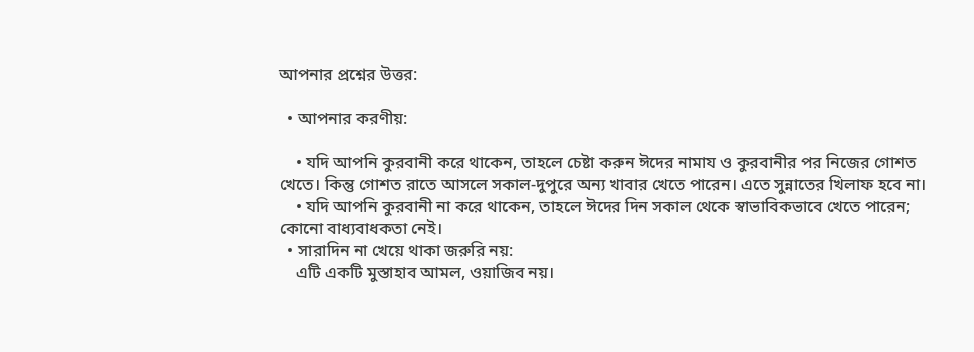আপনার প্রশ্নের উত্তর:

  • আপনার করণীয়:

    • যদি আপনি কুরবানী করে থাকেন, তাহলে চেষ্টা করুন ঈদের নামায ও কুরবানীর পর নিজের গোশত খেতে। কিন্তু গোশত রাতে আসলে সকাল-দুপুরে অন্য খাবার খেতে পারেন। এতে সুন্নাতের খিলাফ হবে না।
    • যদি আপনি কুরবানী না করে থাকেন, তাহলে ঈদের দিন সকাল থেকে স্বাভাবিকভাবে খেতে পারেন; কোনো বাধ্যবাধকতা নেই।
  • সারাদিন না খেয়ে থাকা জরুরি নয়:
    এটি একটি মুস্তাহাব আমল, ওয়াজিব নয়।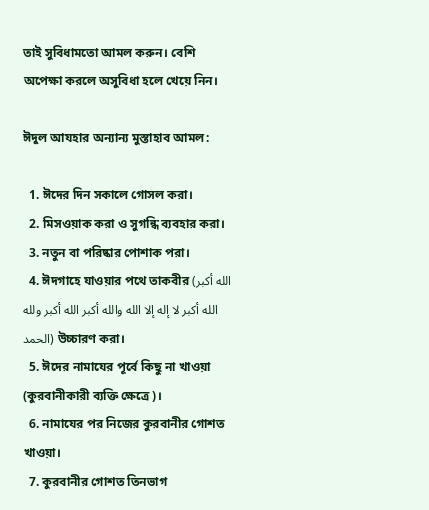তাই সুবিধামতো আমল করুন। বেশি অপেক্ষা করলে অসুবিধা হলে খেয়ে নিন।

ঈদুল আযহার অন্যান্য মুস্তাহাব আমল:

  1. ঈদের দিন সকালে গোসল করা।
  2. মিসওয়াক করা ও সুগন্ধি ব্যবহার করা।
  3. নতুন বা পরিষ্কার পোশাক পরা।
  4. ঈদগাহে যাওয়ার পথে তাকবীর (الله أكبر الله أكبر لا إله إلا الله والله أكبر الله أكبر ولله الحمد) উচ্চারণ করা।
  5. ঈদের নামাযের পূর্বে কিছু না খাওয়া (কুরবানীকারী ব্যক্তি ক্ষেত্রে)।
  6. নামাযের পর নিজের কুরবানীর গোশত খাওয়া।
  7. কুরবানীর গোশত তিনভাগ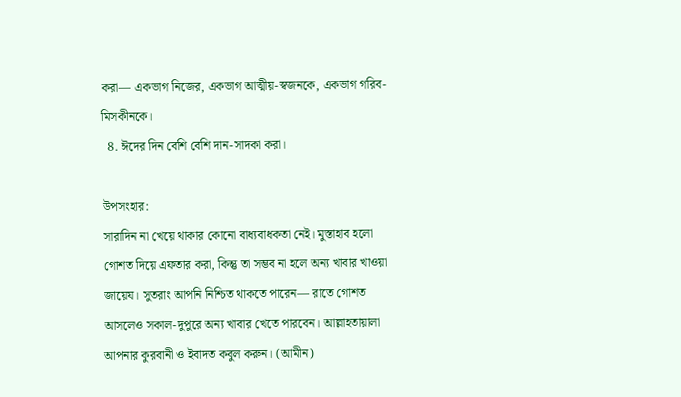করা— একভাগ নিজের, একভাগ আত্মীয়-স্বজনকে, একভাগ গরিব-মিসকীনকে।
  8. ঈদের দিন বেশি বেশি দান-সাদকা করা।

উপসংহার:
সারাদিন না খেয়ে থাকার কোনো বাধ্যবাধকতা নেই। মুস্তাহাব হলো গোশত দিয়ে এফতার করা, কিন্তু তা সম্ভব না হলে অন্য খাবার খাওয়া জায়েয। সুতরাং আপনি নিশ্চিত থাকতে পারেন— রাতে গোশত আসলেও সকাল-দুপুরে অন্য খাবার খেতে পারবেন। আল্লাহতায়ালা আপনার কুরবানী ও ইবাদত কবুল করুন। (আমীন)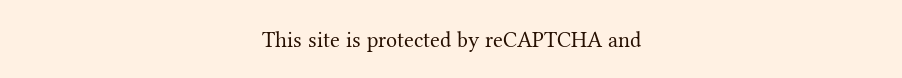This site is protected by reCAPTCHA and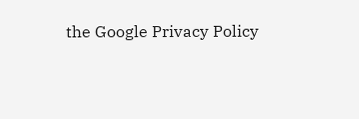the Google Privacy Policy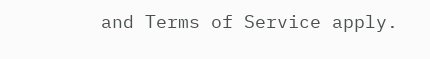and Terms of Service apply.